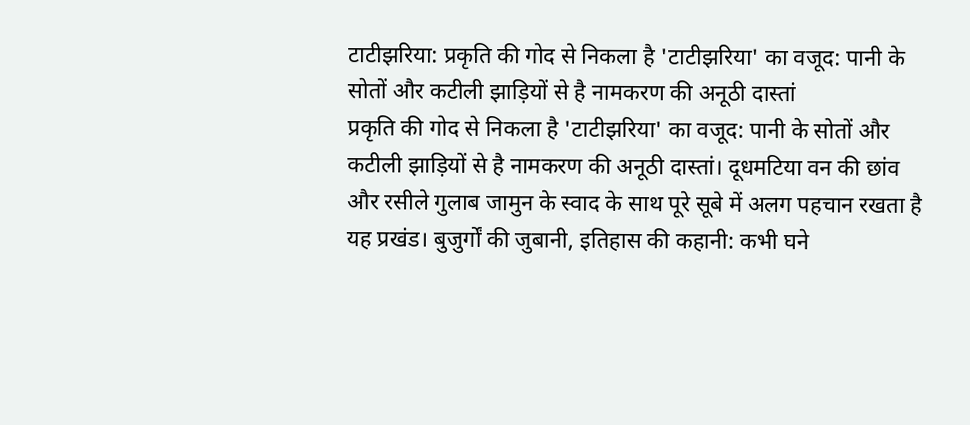टाटीझरिया: प्रकृति की गोद से निकला है 'टाटीझरिया' का वजूद: पानी के सोतों और कटीली झाड़ियों से है नामकरण की अनूठी दास्तां
प्रकृति की गोद से निकला है 'टाटीझरिया' का वजूद: पानी के सोतों और कटीली झाड़ियों से है नामकरण की अनूठी दास्तां। दूधमटिया वन की छांव और रसीले गुलाब जामुन के स्वाद के साथ पूरे सूबे में अलग पहचान रखता है यह प्रखंड। बुजुर्गों की जुबानी, इतिहास की कहानी: कभी घने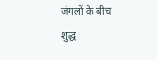जंगलों के बीच शुद्ध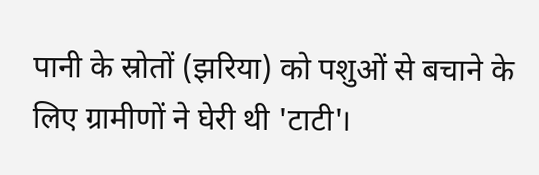पानी के स्रोतों (झरिया) को पशुओं से बचाने के लिए ग्रामीणों ने घेरी थी 'टाटी'।